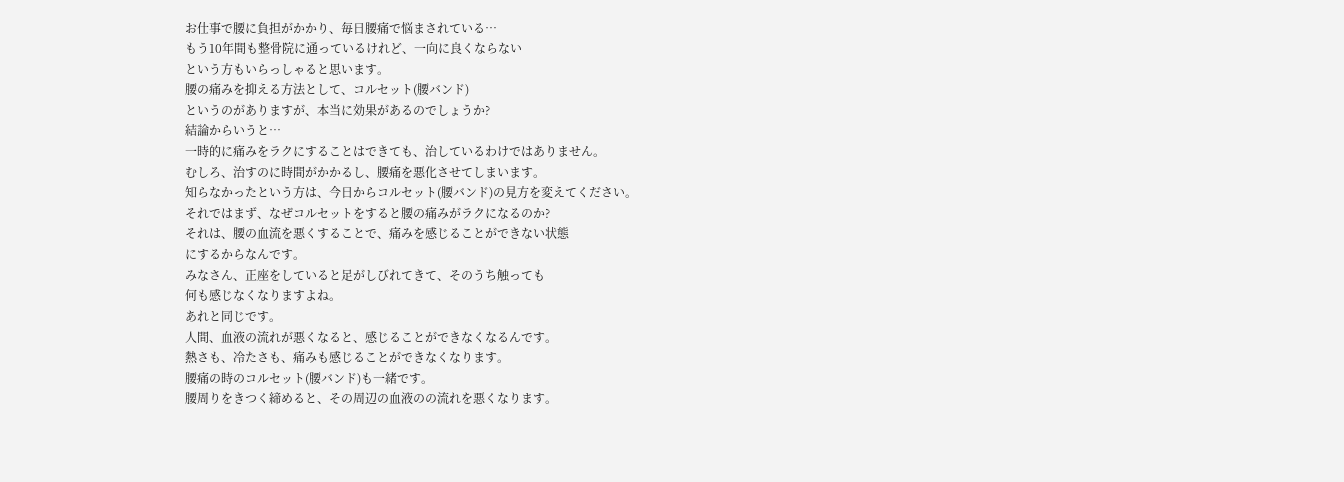お仕事で腰に負担がかかり、毎日腰痛で悩まされている…
もう10年間も整骨院に通っているけれど、一向に良くならない
という方もいらっしゃると思います。
腰の痛みを抑える方法として、コルセット(腰バンド)
というのがありますが、本当に効果があるのでしょうか?
結論からいうと…
一時的に痛みをラクにすることはできても、治しているわけではありません。
むしろ、治すのに時間がかかるし、腰痛を悪化させてしまいます。
知らなかったという方は、今日からコルセット(腰バンド)の見方を変えてください。
それではまず、なぜコルセットをすると腰の痛みがラクになるのか?
それは、腰の血流を悪くすることで、痛みを感じることができない状態
にするからなんです。
みなさん、正座をしていると足がしびれてきて、そのうち触っても
何も感じなくなりますよね。
あれと同じです。
人間、血液の流れが悪くなると、感じることができなくなるんです。
熱さも、冷たさも、痛みも感じることができなくなります。
腰痛の時のコルセット(腰バンド)も一緒です。
腰周りをきつく締めると、その周辺の血液のの流れを悪くなります。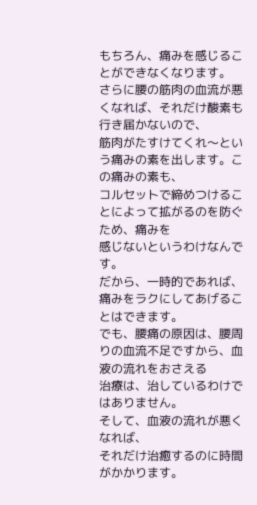もちろん、痛みを感じることができなくなります。
さらに腰の筋肉の血流が悪くなれば、それだけ酸素も行き届かないので、
筋肉がたすけてくれ〜という痛みの素を出します。この痛みの素も、
コルセットで締めつけることによって拡がるのを防ぐため、痛みを
感じないというわけなんです。
だから、一時的であれば、痛みをラクにしてあげることはできます。
でも、腰痛の原因は、腰周りの血流不足ですから、血液の流れをおさえる
治療は、治しているわけではありません。
そして、血液の流れが悪くなれば、
それだけ治癒するのに時間がかかります。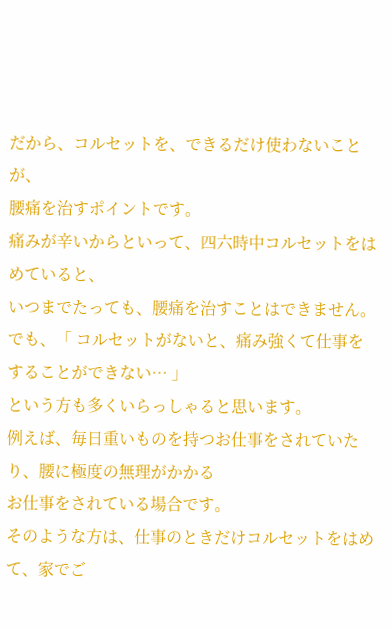だから、コルセットを、できるだけ使わないことが、
腰痛を治すポイントです。
痛みが辛いからといって、四六時中コルセットをはめていると、
いつまでたっても、腰痛を治すことはできません。
でも、「 コルセットがないと、痛み強くて仕事をすることができない… 」
という方も多くいらっしゃると思います。
例えば、毎日重いものを持つお仕事をされていたり、腰に極度の無理がかかる
お仕事をされている場合です。
そのような方は、仕事のときだけコルセットをはめて、家でご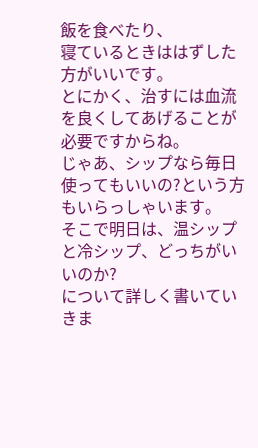飯を食べたり、
寝ているときははずした方がいいです。
とにかく、治すには血流を良くしてあげることが必要ですからね。
じゃあ、シップなら毎日使ってもいいの?という方もいらっしゃいます。
そこで明日は、温シップと冷シップ、どっちがいいのか?
について詳しく書いていきま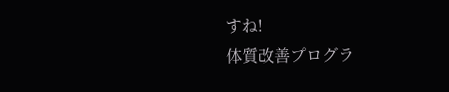すね!
体質改善プログラ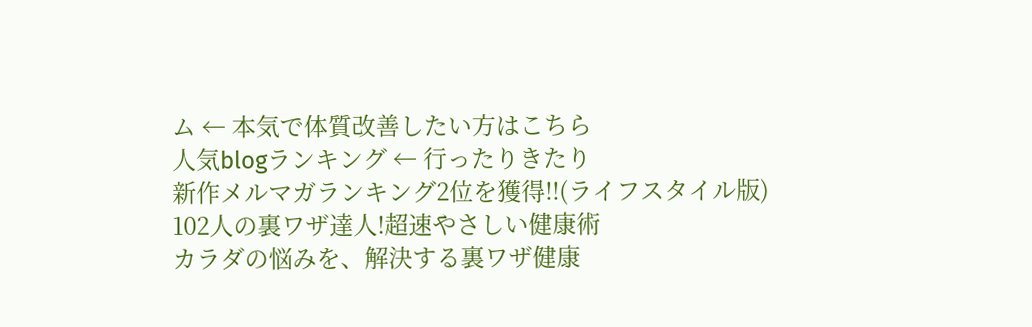ム ← 本気で体質改善したい方はこちら
人気blogランキング ← 行ったりきたり
新作メルマガランキング2位を獲得!!(ライフスタイル版)
102人の裏ワザ達人!超速やさしい健康術
カラダの悩みを、解決する裏ワザ健康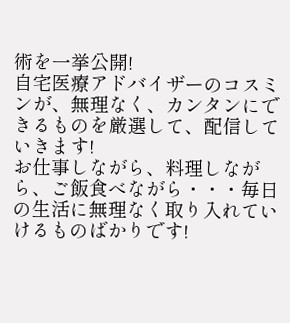術を一挙公開!
自宅医療アドバイザーのコスミンが、無理なく、カンタンにできるものを厳選して、配信していきます!
お仕事しながら、料理しながら、ご飯食べながら・・・毎日の生活に無理なく取り入れていけるものばかりです!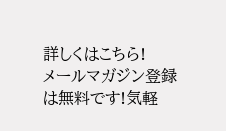詳しくはこちら!
メールマガジン登録は無料です!気軽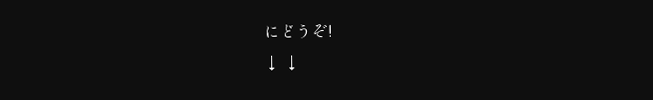にどうぞ!
↓ ↓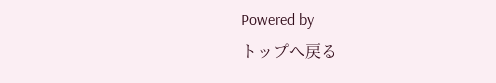Powered by
トップへ戻る